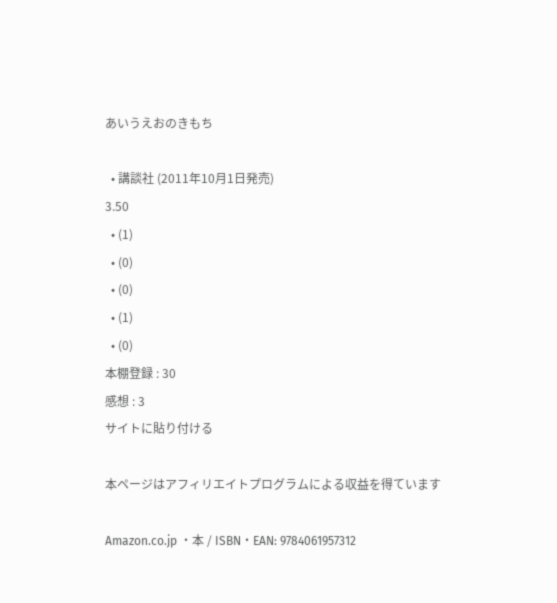あいうえおのきもち

  • 講談社 (2011年10月1日発売)
3.50
  • (1)
  • (0)
  • (0)
  • (1)
  • (0)
本棚登録 : 30
感想 : 3
サイトに貼り付ける

本ページはアフィリエイトプログラムによる収益を得ています

Amazon.co.jp ・本 / ISBN・EAN: 9784061957312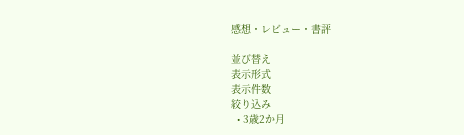感想・レビュー・書評

並び替え
表示形式
表示件数
絞り込み
  • 3歳2か月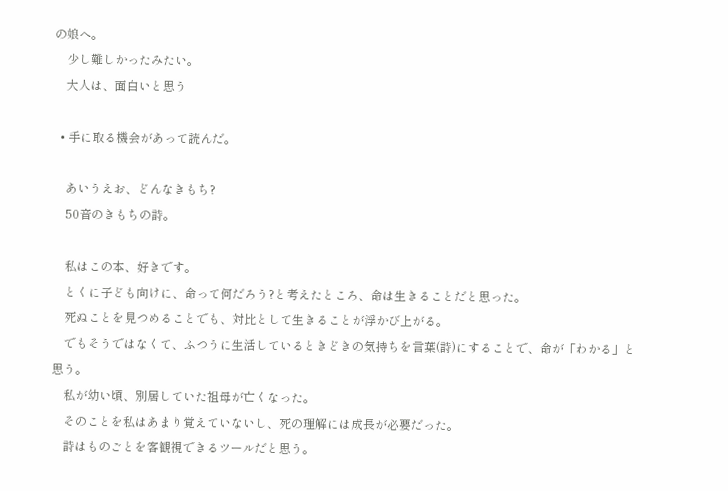の娘へ。
    少し難しかったみたい。
    大人は、面白いと思う

  • 手に取る機会があって読んだ。

    あいうえお、どんなきもち?
    50音のきもちの詩。

    私はこの本、好きです。
    とくに子ども向けに、命って何だろう?と考えたところ、命は生きることだと思った。
    死ぬことを見つめることでも、対比として生きることが浮かび上がる。
    でもそうではなくて、ふつうに生活しているときどきの気持ちを言葉(詩)にすることで、命が「わかる」と思う。
    私が幼い頃、別居していた祖母が亡くなった。
    そのことを私はあまり覚えていないし、死の理解には成長が必要だった。
    詩はものごとを客観視できるツールだと思う。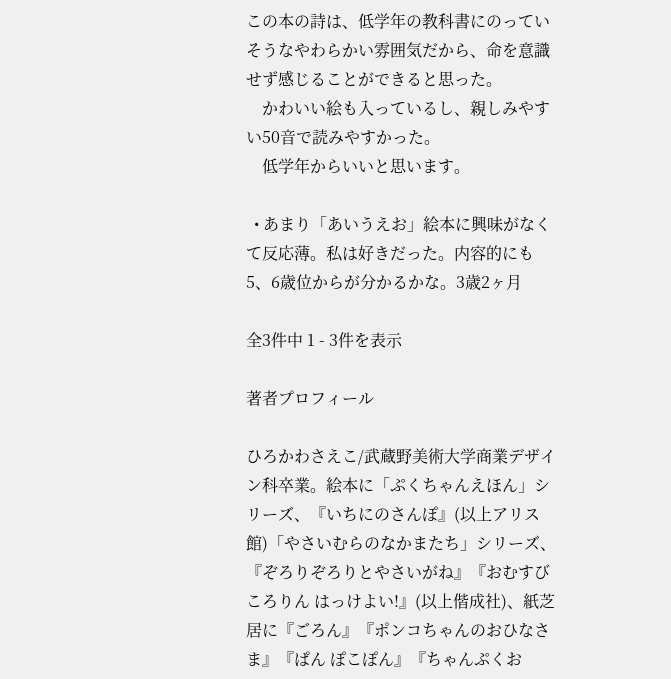この本の詩は、低学年の教科書にのっていそうなやわらかい雰囲気だから、命を意識せず感じることができると思った。
    かわいい絵も入っているし、親しみやすい50音で読みやすかった。
    低学年からいいと思います。

  • あまり「あいうえお」絵本に興味がなくて反応薄。私は好きだった。内容的にも5、6歳位からが分かるかな。3歳2ヶ月

全3件中 1 - 3件を表示

著者プロフィール

ひろかわさえこ/武蔵野美術大学商業デザイン科卒業。絵本に「ぷくちゃんえほん」シリーズ、『いちにのさんぽ』(以上アリス館)「やさいむらのなかまたち」シリーズ、『ぞろりぞろりとやさいがね』『おむすびころりん はっけよい!』(以上偕成社)、紙芝居に『ごろん』『ポンコちゃんのおひなさま』『ぱん ぽこぽん』『ちゃんぷくお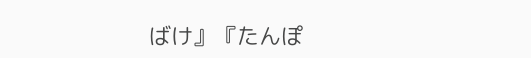ばけ』『たんぽ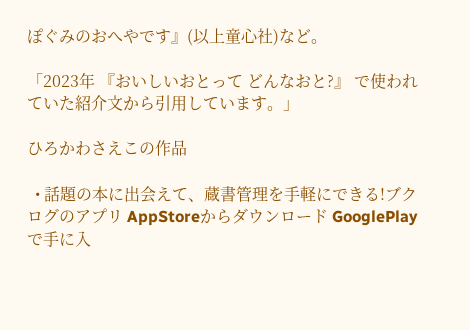ぽぐみのおへやです』(以上童心社)など。

「2023年 『おいしいおとって どんなおと?』 で使われていた紹介文から引用しています。」

ひろかわさえこの作品

  • 話題の本に出会えて、蔵書管理を手軽にできる!ブクログのアプリ AppStoreからダウンロード GooglePlayで手に入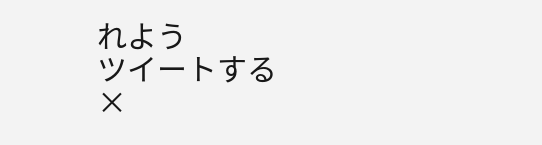れよう
ツイートする
×